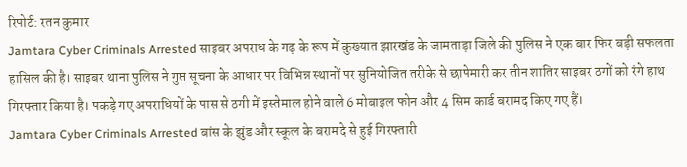रिपोर्ट: रतन कुमार
Jamtara Cyber Criminals Arrested साइबर अपराध के गढ़ के रूप में कुख्यात झारखंड के जामताड़ा जिले की पुलिस ने एक बार फिर बड़ी सफलता हासिल की है। साइबर थाना पुलिस ने गुप्त सूचना के आधार पर विभिन्न स्थानों पर सुनियोजित तरीके से छापेमारी कर तीन शातिर साइबर ठगों को रंगे हाथ गिरफ्तार किया है। पकड़े गए अपराधियों के पास से ठगी में इस्तेमाल होने वाले 6 मोबाइल फोन और 4 सिम कार्ड बरामद किए गए हैं।
Jamtara Cyber Criminals Arrested बांस के झुंड और स्कूल के बरामदे से हुई गिरफ्तारी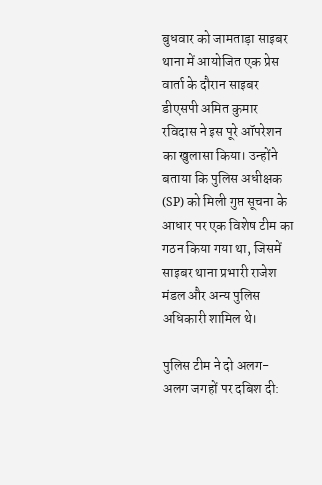बुधवार को जामताड़ा साइबर थाना में आयोजित एक प्रेस वार्ता के दौरान साइबर डीएसपी अमित कुमार रविदास ने इस पूरे ऑपरेशन का खुलासा किया। उन्होंने बताया कि पुलिस अधीक्षक (SP) को मिली गुप्त सूचना के आधार पर एक विशेष टीम का गठन किया गया था, जिसमें साइबर थाना प्रभारी राजेश मंडल और अन्य पुलिस अधिकारी शामिल थे।

पुलिस टीम ने दो अलग-अलग जगहों पर दबिश दी: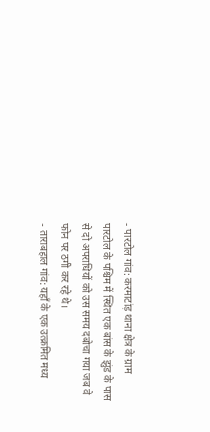- पारटोल गांव: करमाटांड़ थाना क्षेत्र के ग्राम पारटोल के पश्चिम में स्थित एक बांस के झुंड के पास से दो अपराधियों को उस समय दबोचा गया जब वे फोन पर ठगी कर रहे थे।
- ताराबहाल गांव: यहाँ के एक उत्क्रमित मध्य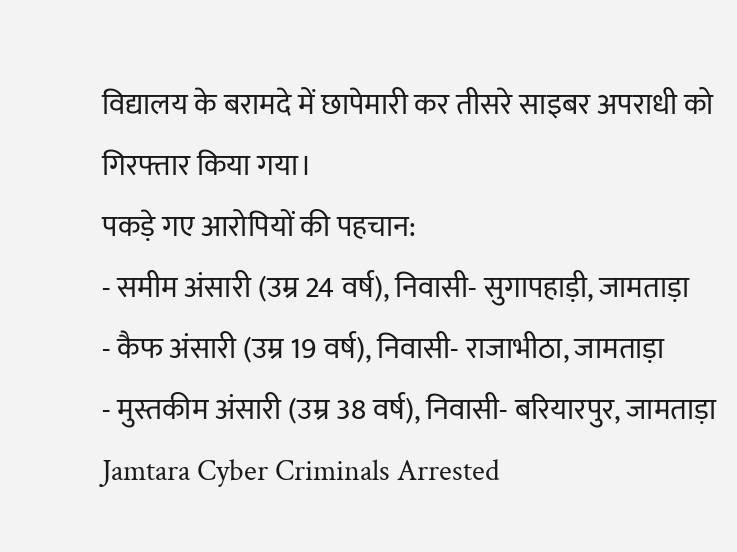विद्यालय के बरामदे में छापेमारी कर तीसरे साइबर अपराधी को गिरफ्तार किया गया।
पकड़े गए आरोपियों की पहचान:
- समीम अंसारी (उम्र 24 वर्ष), निवासी- सुगापहाड़ी, जामताड़ा
- कैफ अंसारी (उम्र 19 वर्ष), निवासी- राजाभीठा, जामताड़ा
- मुस्तकीम अंसारी (उम्र 38 वर्ष), निवासी- बरियारपुर, जामताड़ा
Jamtara Cyber Criminals Arrested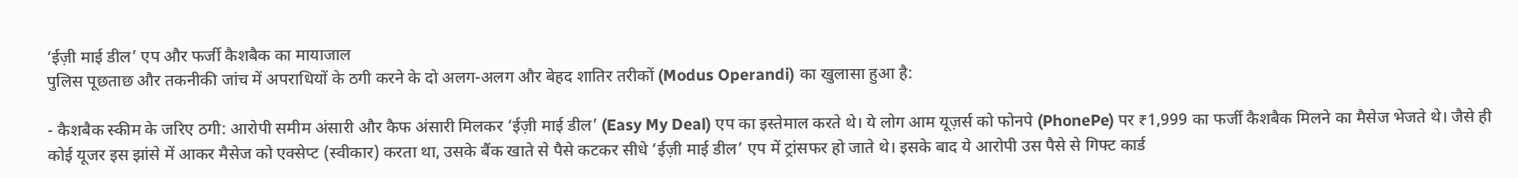‘ईज़ी माई डील’ एप और फर्जी कैशबैक का मायाजाल
पुलिस पूछताछ और तकनीकी जांच में अपराधियों के ठगी करने के दो अलग-अलग और बेहद शातिर तरीकों (Modus Operandi) का खुलासा हुआ है:

- कैशबैक स्कीम के जरिए ठगी: आरोपी समीम अंसारी और कैफ अंसारी मिलकर ‘ईज़ी माई डील’ (Easy My Deal) एप का इस्तेमाल करते थे। ये लोग आम यूज़र्स को फोनपे (PhonePe) पर ₹1,999 का फर्जी कैशबैक मिलने का मैसेज भेजते थे। जैसे ही कोई यूजर इस झांसे में आकर मैसेज को एक्सेप्ट (स्वीकार) करता था, उसके बैंक खाते से पैसे कटकर सीधे ‘ईज़ी माई डील’ एप में ट्रांसफर हो जाते थे। इसके बाद ये आरोपी उस पैसे से गिफ्ट कार्ड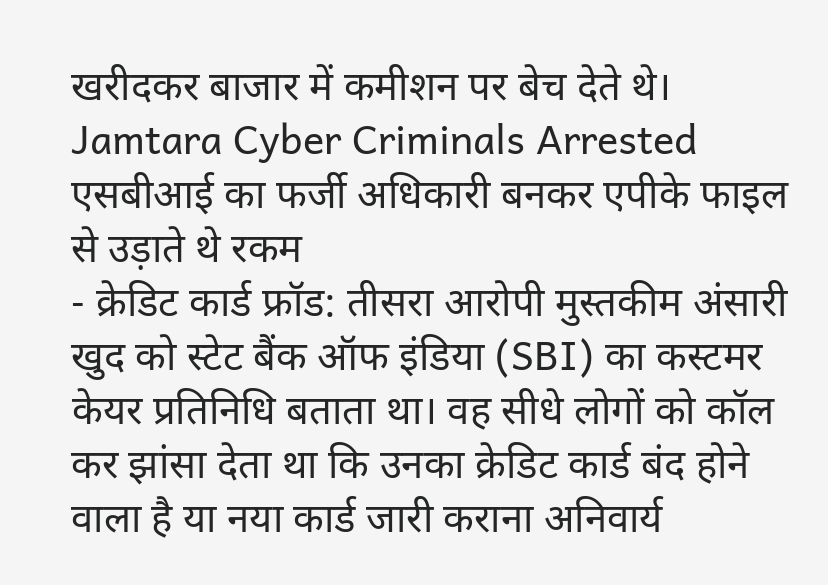खरीदकर बाजार में कमीशन पर बेच देते थे।
Jamtara Cyber Criminals Arrested एसबीआई का फर्जी अधिकारी बनकर एपीके फाइल से उड़ाते थे रकम
- क्रेडिट कार्ड फ्रॉड: तीसरा आरोपी मुस्तकीम अंसारी खुद को स्टेट बैंक ऑफ इंडिया (SBI) का कस्टमर केयर प्रतिनिधि बताता था। वह सीधे लोगों को कॉल कर झांसा देता था कि उनका क्रेडिट कार्ड बंद होने वाला है या नया कार्ड जारी कराना अनिवार्य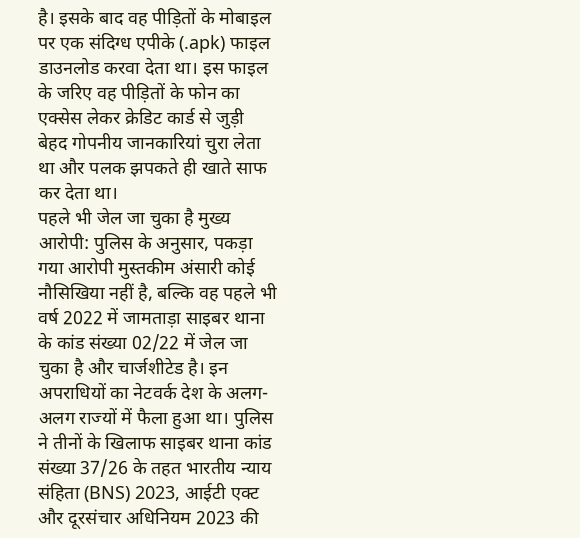है। इसके बाद वह पीड़ितों के मोबाइल पर एक संदिग्ध एपीके (.apk) फाइल डाउनलोड करवा देता था। इस फाइल के जरिए वह पीड़ितों के फोन का एक्सेस लेकर क्रेडिट कार्ड से जुड़ी बेहद गोपनीय जानकारियां चुरा लेता था और पलक झपकते ही खाते साफ कर देता था।
पहले भी जेल जा चुका है मुख्य आरोपी: पुलिस के अनुसार, पकड़ा गया आरोपी मुस्तकीम अंसारी कोई नौसिखिया नहीं है, बल्कि वह पहले भी वर्ष 2022 में जामताड़ा साइबर थाना के कांड संख्या 02/22 में जेल जा चुका है और चार्जशीटेड है। इन अपराधियों का नेटवर्क देश के अलग-अलग राज्यों में फैला हुआ था। पुलिस ने तीनों के खिलाफ साइबर थाना कांड संख्या 37/26 के तहत भारतीय न्याय संहिता (BNS) 2023, आईटी एक्ट और दूरसंचार अधिनियम 2023 की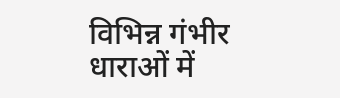विभिन्न गंभीर धाराओं में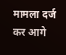मामला दर्ज कर आगे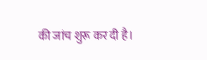की जांच शुरू कर दी है।